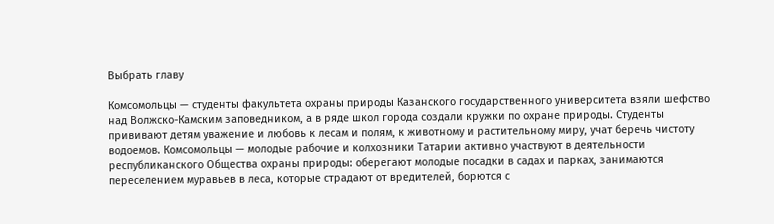Выбрать главу

Комсомольцы — студенты факультета охраны природы Казанского государственного университета взяли шефство над Волжско-Камским заповедником, а в ряде школ города создали кружки по охране природы. Студенты прививают детям уважение и любовь к лесам и полям, к животному и растительному миру, учат беречь чистоту водоемов. Комсомольцы — молодые рабочие и колхозники Татарии активно участвуют в деятельности республиканского Общества охраны природы: оберегают молодые посадки в садах и парках, занимаются переселением муравьев в леса, которые страдают от вредителей, борются с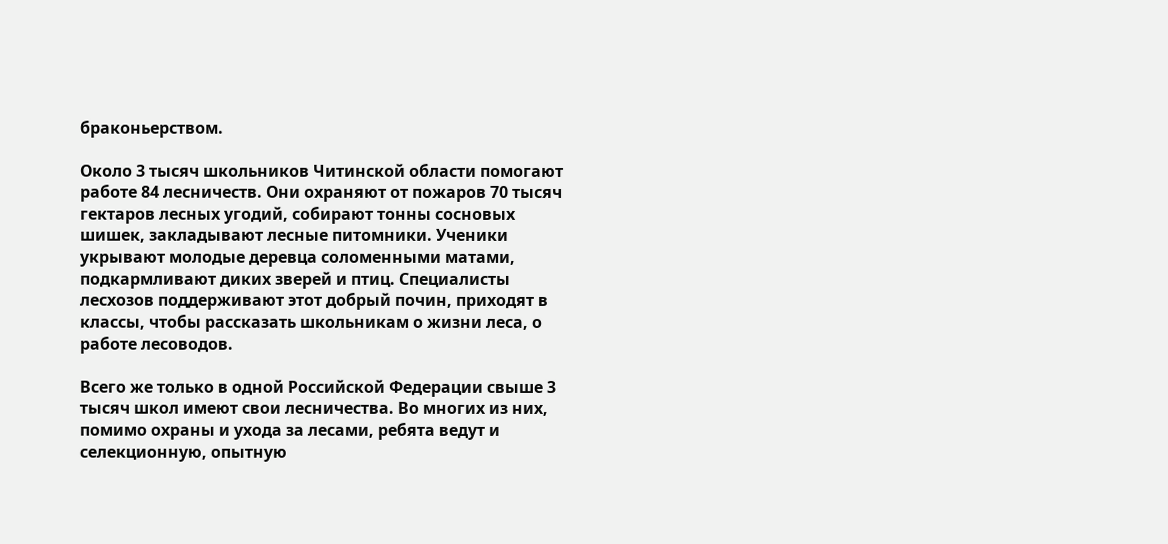браконьерством.

Около 3 тысяч школьников Читинской области помогают работе 84 лесничеств. Они охраняют от пожаров 70 тысяч гектаров лесных угодий, собирают тонны сосновых шишек, закладывают лесные питомники. Ученики укрывают молодые деревца соломенными матами, подкармливают диких зверей и птиц. Специалисты лесхозов поддерживают этот добрый почин, приходят в классы, чтобы рассказать школьникам о жизни леса, о работе лесоводов.

Всего же только в одной Российской Федерации свыше 3 тысяч школ имеют свои лесничества. Во многих из них, помимо охраны и ухода за лесами, ребята ведут и селекционную, опытную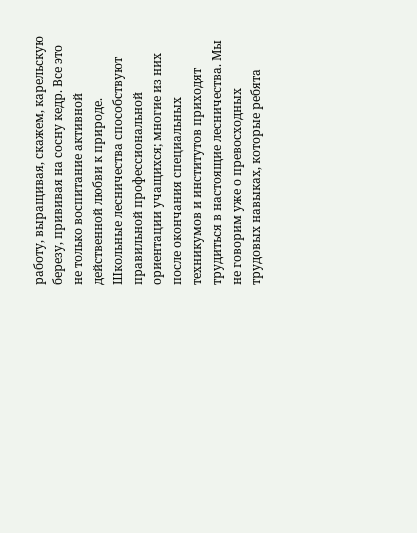работу, выращивая, скажем, карельскую березу, прививая на сосну кедр. Все это не только воспитание активной действенной любви к природе. Школьные лесничества способствуют правильной профессиональной ориентации учащихся; многие из них после окончания специальных техникумов и институтов приходят трудиться в настоящие лесничества. Мы не говорим уже о превосходных трудовых навыках, которые ребята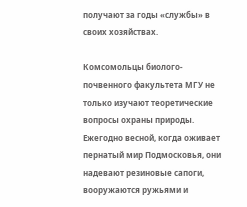получают за годы «службы» в своих хозяйствах.

Комсомольцы биолого-почвенного факультета МГУ не только изучают теоретические вопросы охраны природы. Ежегодно весной, когда оживает пернатый мир Подмосковья, они надевают резиновые сапоги, вооружаются ружьями и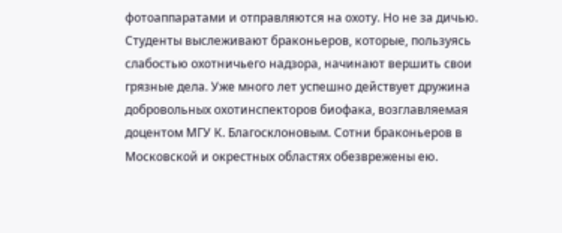фотоаппаратами и отправляются на охоту. Но не за дичью. Студенты выслеживают браконьеров, которые, пользуясь слабостью охотничьего надзора, начинают вершить свои грязные дела. Уже много лет успешно действует дружина добровольных охотинспекторов биофака, возглавляемая доцентом МГУ К. Благосклоновым. Сотни браконьеров в Московской и окрестных областях обезврежены ею.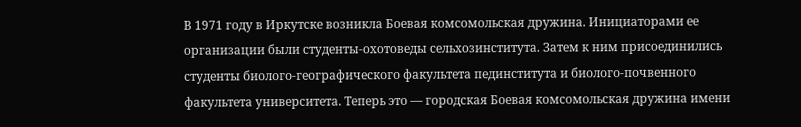В 1971 году в Иркутске возникла Боевая комсомольская дружина. Инициаторами ее организации были студенты-охотоведы сельхозинститута. Затем к ним присоединились студенты биолого-географического факультета пединститута и биолого-почвенного факультета университета. Теперь это — городская Боевая комсомольская дружина имени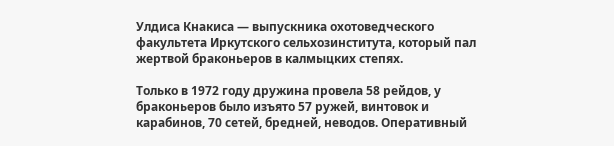Улдиса Кнакиса — выпускника охотоведческого факультета Иркутского сельхозинститута, который пал жертвой браконьеров в калмыцких степях.

Только в 1972 году дружина провела 58 рейдов, у браконьеров было изъято 57 ружей, винтовок и карабинов, 70 сетей, бредней, неводов. Оперативный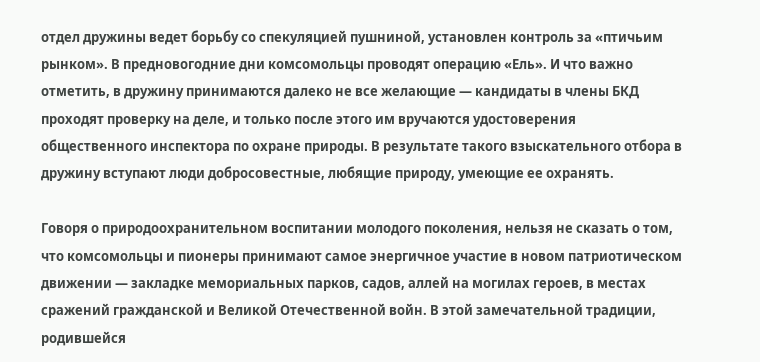отдел дружины ведет борьбу со спекуляцией пушниной, установлен контроль за «птичьим рынком». В предновогодние дни комсомольцы проводят операцию «Ель». И что важно отметить, в дружину принимаются далеко не все желающие — кандидаты в члены БКД проходят проверку на деле, и только после этого им вручаются удостоверения общественного инспектора по охране природы. В результате такого взыскательного отбора в дружину вступают люди добросовестные, любящие природу, умеющие ее охранять.

Говоря о природоохранительном воспитании молодого поколения, нельзя не сказать о том, что комсомольцы и пионеры принимают самое энергичное участие в новом патриотическом движении — закладке мемориальных парков, садов, аллей на могилах героев, в местах сражений гражданской и Великой Отечественной войн. В этой замечательной традиции, родившейся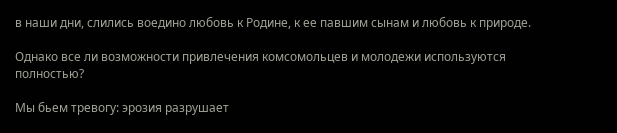в наши дни, слились воедино любовь к Родине, к ее павшим сынам и любовь к природе.

Однако все ли возможности привлечения комсомольцев и молодежи используются полностью?

Мы бьем тревогу: эрозия разрушает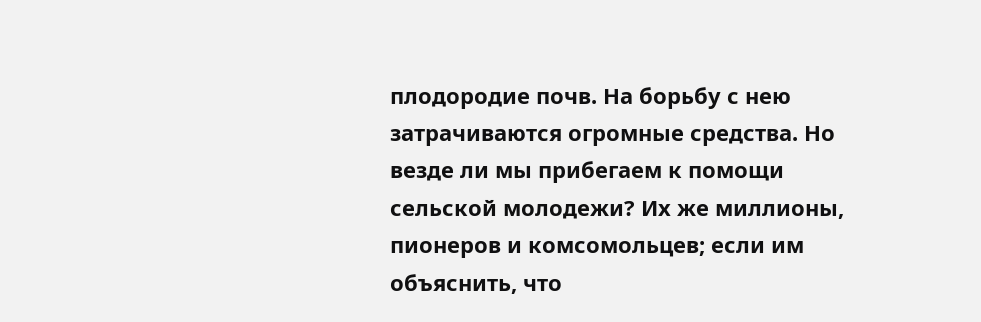плодородие почв. На борьбу с нею затрачиваются огромные средства. Но везде ли мы прибегаем к помощи сельской молодежи? Их же миллионы, пионеров и комсомольцев; если им объяснить, что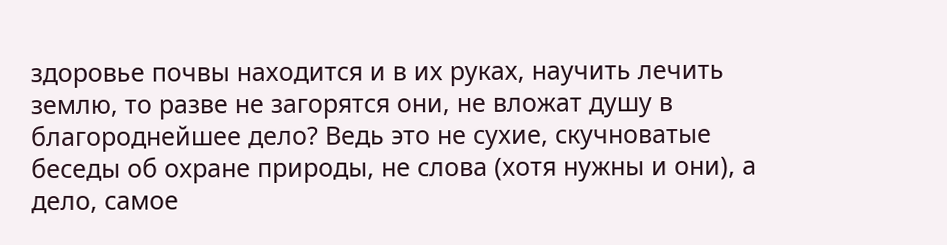здоровье почвы находится и в их руках, научить лечить землю, то разве не загорятся они, не вложат душу в благороднейшее дело? Ведь это не сухие, скучноватые беседы об охране природы, не слова (хотя нужны и они), а дело, самое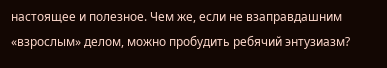настоящее и полезное. Чем же, если не взаправдашним «взрослым» делом, можно пробудить ребячий энтузиазм?